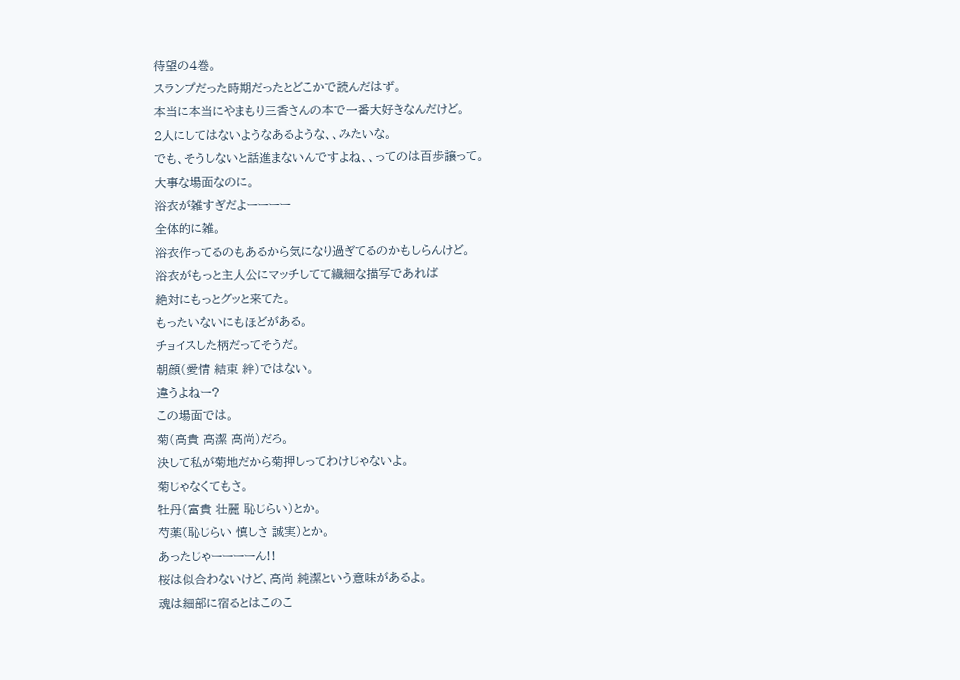待望の4巻。
スランプだった時期だったとどこかで読んだはず。
本当に本当にやまもり三香さんの本で一番大好きなんだけど。
2人にしてはないようなあるような、、みたいな。
でも、そうしないと話進まないんですよね、、ってのは百歩譲って。
大事な場面なのに。
浴衣が雑すぎだよーーーー
全体的に雑。
浴衣作ってるのもあるから気になり過ぎてるのかもしらんけど。
浴衣がもっと主人公にマッチしてて繊細な描写であれば
絶対にもっとグッと来てた。
もったいないにもほどがある。
チョイスした柄だってそうだ。
朝顔(愛情 結束 絆)ではない。
違うよねー?
この場面では。
菊(高貴 高潔 高尚)だろ。
決して私が菊地だから菊押しってわけじゃないよ。
菊じゃなくてもさ。
牡丹(富貴 壮麗 恥じらい)とか。
芍薬(恥じらい 慎しさ 誠実)とか。
あったじゃーーーーん!!
桜は似合わないけど、高尚 純潔という意味があるよ。
魂は細部に宿るとはこのこ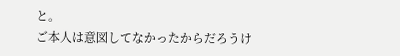と。
ご本人は意図してなかったからだろうけ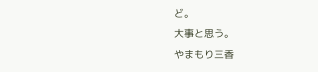ど。
大事と思う。
やまもり三香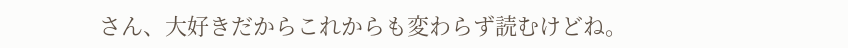さん、大好きだからこれからも変わらず読むけどね。